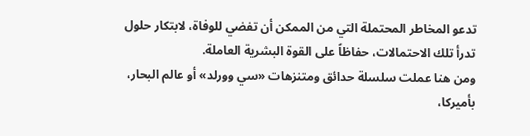تدعو المخاطر المحتملة التي من الممكن أن تفضي للوفاة، لابتكار حلول تدرأ تلك الاحتمالات، حفاظاً على القوة البشرية العاملة.
ومن هنا عملت سلسلة حدائق ومتنزهات «سي وورلد» أو عالم البحار، بأميركا،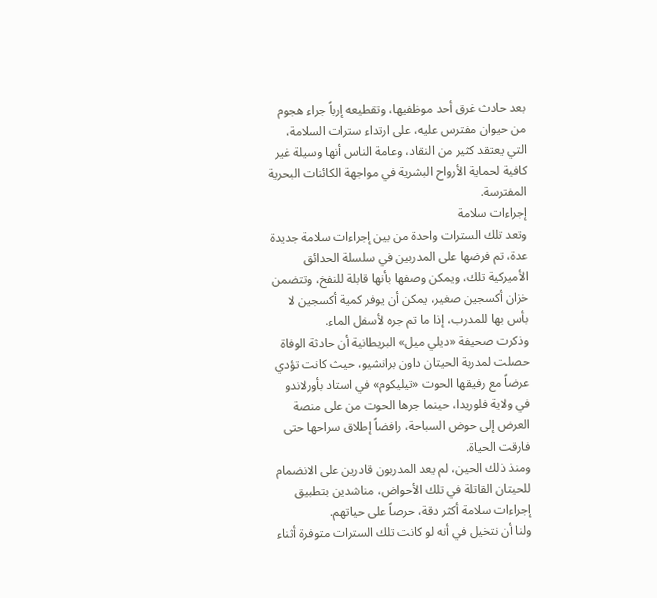بعد حادث غرق أحد موظفيها، وتقطيعه إرباً جراء هجوم من حيوان مفترس عليه، على ارتداء سترات السلامة، التي يعتقد كثير من النقاد، وعامة الناس أنها وسيلة غير كافية لحماية الأرواح البشرية في مواجهة الكائنات البحرية المفترسة.
إجراءات سلامة
وتعد تلك السترات واحدة من بين إجراءات سلامة جديدة عدة، تم فرضها على المدربين في سلسلة الحدائق الأميركية تلك، ويمكن وصفها بأنها قابلة للنفخ، وتتضمن خزان أكسجين صغير، يمكن أن يوفر كمية أكسجين لا بأس بها للمدرب، إذا ما تم جره لأسفل الماء.
وذكرت صحيفة «ديلي ميل» البريطانية أن حادثة الوفاة حصلت لمدربة الحيتان داون برانشيو، حيث كانت تؤدي عرضاً مع رفيقها الحوت «تيليكوم» في استاد بأورلاندو في ولاية فلوريدا، حينما جرها الحوت من على منصة العرض إلى حوض السباحة، رافضاً إطلاق سراحها حتى فارقت الحياة.
ومنذ ذلك الحين، لم يعد المدربون قادرين على الانضمام للحيتان القاتلة في تلك الأحواض، مناشدين بتطبيق إجراءات سلامة أكثر دقة، حرصاً على حياتهم.
ولنا أن نتخيل في أنه لو كانت تلك السترات متوفرة أثناء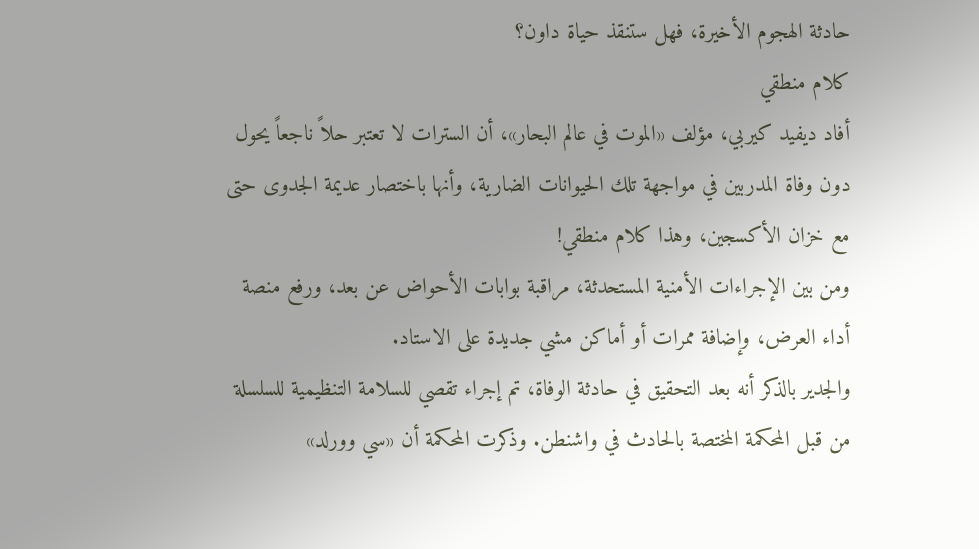حادثة الهجوم الأخيرة، فهل ستنقذ حياة داون؟
كلام منطقي
أفاد ديفيد كيربي، مؤلف «الموت في عالم البحار»، أن السترات لا تعتبر حلاً ناجعاً يحول دون وفاة المدربين في مواجهة تلك الحيوانات الضارية، وأنها باختصار عديمة الجدوى حتى مع خزان الأكسجين، وهذا كلام منطقي!
ومن بين الإجراءات الأمنية المستحدثة، مراقبة بوابات الأحواض عن بعد، ورفع منصة أداء العرض، وإضافة ممرات أو أماكن مشي جديدة على الاستاد.
والجدير بالذكر أنه بعد التحقيق في حادثة الوفاة، تم إجراء تقصي للسلامة التنظيمية للسلسلة من قبل المحكمة المختصة بالحادث في واشنطن. وذكرت المحكمة أن «سي وورلد»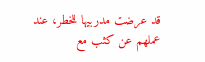قد عرضت مدربيها للخطر، عند عملهم عن كثب مع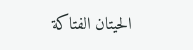الحيتان الفتاكة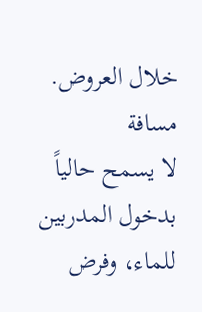خلال العروض.
مسافة
لا يسمح حالياً بدخول المدربين للماء، وفرض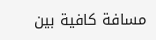مسافة كافية بين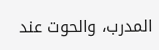المدرب، والحوت عند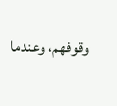وقوفهم، وعندما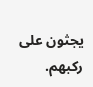يجثون على ركبهم.